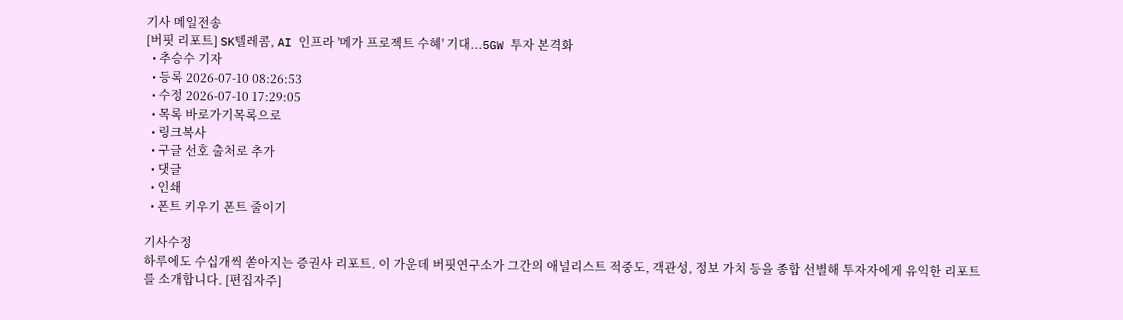기사 메일전송
[버핏 리포트] SK텔레콤, AI 인프라 '메가 프로젝트 수혜' 기대...5GW 투자 본격화
  • 추승수 기자
  • 등록 2026-07-10 08:26:53
  • 수정 2026-07-10 17:29:05
  • 목록 바로가기목록으로
  • 링크복사
  • 구글 선호 출처로 추가
  • 댓글
  • 인쇄
  • 폰트 키우기 폰트 줄이기

기사수정
하루에도 수십개씩 쏟아지는 증권사 리포트. 이 가운데 버핏연구소가 그간의 애널리스트 적중도, 객관성, 정보 가치 등을 종합 선별해 투자자에게 유익한 리포트를 소개합니다. [편집자주]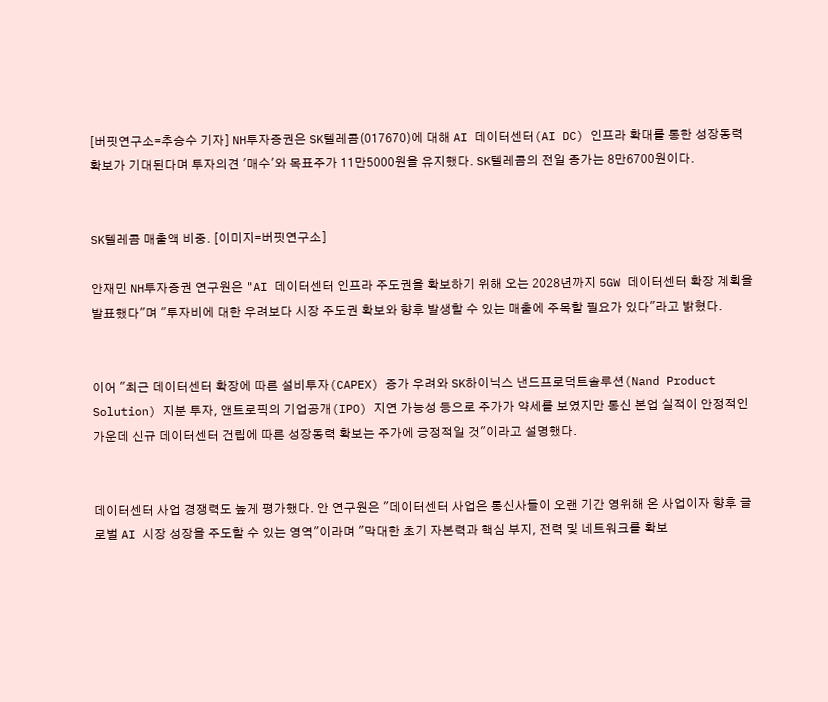[버핏연구소=추승수 기자] NH투자증권은 SK텔레콤(017670)에 대해 AI 데이터센터(AI DC) 인프라 확대를 통한 성장동력 확보가 기대된다며 투자의견 '매수'와 목표주가 11만5000원을 유지했다. SK텔레콤의 전일 종가는 8만6700원이다.


SK텔레콤 매출액 비중. [이미지=버핏연구소]

안재민 NH투자증권 연구원은 "AI 데이터센터 인프라 주도권을 확보하기 위해 오는 2028년까지 5GW 데이터센터 확장 계획을 발표했다"며 "투자비에 대한 우려보다 시장 주도권 확보와 향후 발생할 수 있는 매출에 주목할 필요가 있다"라고 밝혔다.


이어 "최근 데이터센터 확장에 따른 설비투자(CAPEX) 증가 우려와 SK하이닉스 낸드프로덕트솔루션(Nand Product Solution) 지분 투자, 앤트로픽의 기업공개(IPO) 지연 가능성 등으로 주가가 약세를 보였지만 통신 본업 실적이 안정적인 가운데 신규 데이터센터 건립에 따른 성장동력 확보는 주가에 긍정적일 것"이라고 설명했다.


데이터센터 사업 경쟁력도 높게 평가했다. 안 연구원은 "데이터센터 사업은 통신사들이 오랜 기간 영위해 온 사업이자 향후 글로벌 AI 시장 성장을 주도할 수 있는 영역"이라며 "막대한 초기 자본력과 핵심 부지, 전력 및 네트워크를 확보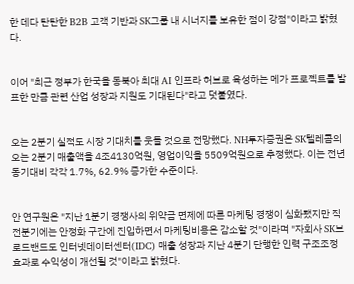한 데다 탄탄한 B2B 고객 기반과 SK그룹 내 시너지를 보유한 점이 강점"이라고 밝혔다.


이어 "최근 정부가 한국을 동북아 최대 AI 인프라 허브로 육성하는 메가 프로젝트를 발표한 만큼 관련 산업 성장과 지원도 기대된다"라고 덧붙였다.


오는 2분기 실적도 시장 기대치를 웃돌 것으로 전망했다. NH투자증권은 SK텔레콤의 오는 2분기 매출액을 4조4130억원, 영업이익을 5509억원으로 추정했다. 이는 전년동기대비 각각 1.7%, 62.9% 증가한 수준이다.


안 연구원은 "지난 1분기 경쟁사의 위약금 면제에 따른 마케팅 경쟁이 심화됐지만 직전분기에는 안정화 구간에 진입하면서 마케팅비용은 감소할 것"이라며 "자회사 SK브로드밴드도 인터넷데이터센터(IDC) 매출 성장과 지난 4분기 단행한 인력 구조조정 효과로 수익성이 개선될 것"이라고 밝혔다.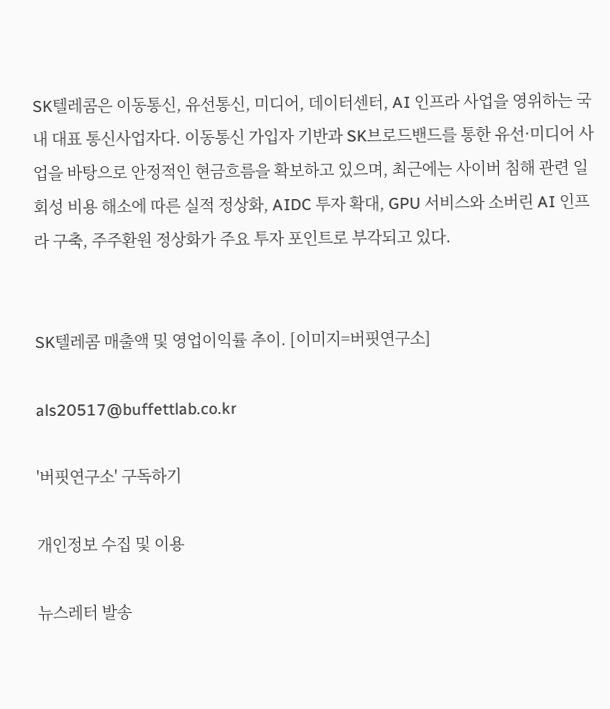SK텔레콤은 이동통신, 유선통신, 미디어, 데이터센터, AI 인프라 사업을 영위하는 국내 대표 통신사업자다. 이동통신 가입자 기반과 SK브로드밴드를 통한 유선·미디어 사업을 바탕으로 안정적인 현금흐름을 확보하고 있으며, 최근에는 사이버 침해 관련 일회성 비용 해소에 따른 실적 정상화, AIDC 투자 확대, GPU 서비스와 소버린 AI 인프라 구축, 주주환원 정상화가 주요 투자 포인트로 부각되고 있다.


SK텔레콤 매출액 및 영업이익률 추이. [이미지=버핏연구소]

als20517@buffettlab.co.kr

'버핏연구소' 구독하기

개인정보 수집 및 이용

뉴스레터 발송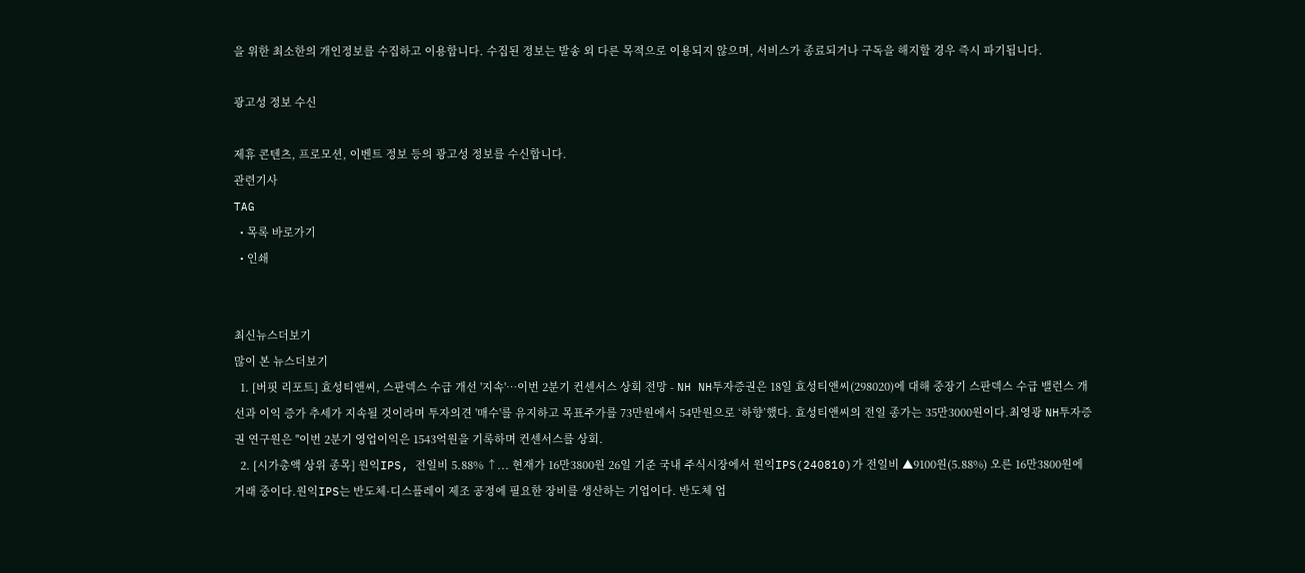을 위한 최소한의 개인정보를 수집하고 이용합니다. 수집된 정보는 발송 외 다른 목적으로 이용되지 않으며, 서비스가 종료되거나 구독을 해지할 경우 즉시 파기됩니다.

광고성 정보 수신

제휴 콘텐츠, 프로모션, 이벤트 정보 등의 광고성 정보를 수신합니다.
관련기사
TAG
  • 목록 바로가기
  • 인쇄


최신뉴스더보기
많이 본 뉴스더보기
  1. [버핏 리포트] 효성티앤씨, 스판덱스 수급 개선 '지속'…이번 2분기 컨센서스 상회 전망 - NH NH투자증권은 18일 효성티앤씨(298020)에 대해 중장기 스판덱스 수급 밸런스 개선과 이익 증가 추세가 지속될 것이라며 투자의견 '매수'를 유지하고 목표주가를 73만원에서 54만원으로 ‘하향’했다. 효성티앤씨의 전일 종가는 35만3000원이다.최영광 NH투자증권 연구원은 "이번 2분기 영업이익은 1543억원을 기록하며 컨센서스를 상회.
  2. [시가총액 상위 종목] 원익IPS, 전일비 5.88% ↑... 현재가 16만3800원 26일 기준 국내 주식시장에서 원익IPS(240810)가 전일비 ▲9100원(5.88%) 오른 16만3800원에 거래 중이다.원익IPS는 반도체·디스플레이 제조 공정에 필요한 장비를 생산하는 기업이다. 반도체 업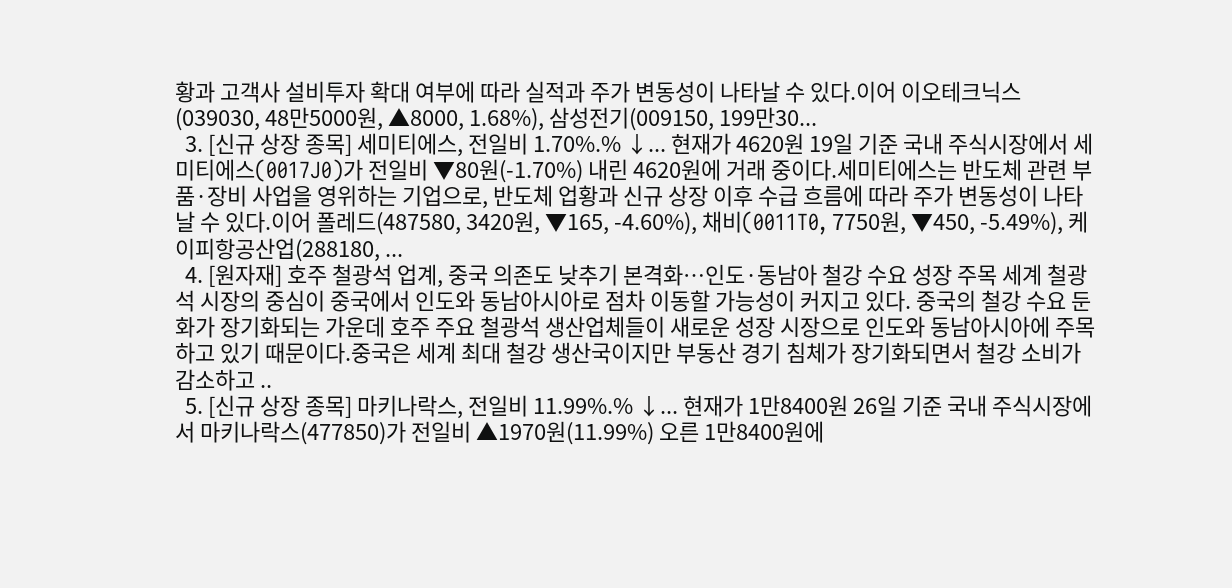황과 고객사 설비투자 확대 여부에 따라 실적과 주가 변동성이 나타날 수 있다.이어 이오테크닉스(039030, 48만5000원, ▲8000, 1.68%), 삼성전기(009150, 199만30...
  3. [신규 상장 종목] 세미티에스, 전일비 1.70%.% ↓... 현재가 4620원 19일 기준 국내 주식시장에서 세미티에스(0017J0)가 전일비 ▼80원(-1.70%) 내린 4620원에 거래 중이다.세미티에스는 반도체 관련 부품·장비 사업을 영위하는 기업으로, 반도체 업황과 신규 상장 이후 수급 흐름에 따라 주가 변동성이 나타날 수 있다.이어 폴레드(487580, 3420원, ▼165, -4.60%), 채비(0011T0, 7750원, ▼450, -5.49%), 케이피항공산업(288180, ...
  4. [원자재] 호주 철광석 업계, 중국 의존도 낮추기 본격화…인도·동남아 철강 수요 성장 주목 세계 철광석 시장의 중심이 중국에서 인도와 동남아시아로 점차 이동할 가능성이 커지고 있다. 중국의 철강 수요 둔화가 장기화되는 가운데 호주 주요 철광석 생산업체들이 새로운 성장 시장으로 인도와 동남아시아에 주목하고 있기 때문이다.중국은 세계 최대 철강 생산국이지만 부동산 경기 침체가 장기화되면서 철강 소비가 감소하고 ..
  5. [신규 상장 종목] 마키나락스, 전일비 11.99%.% ↓... 현재가 1만8400원 26일 기준 국내 주식시장에서 마키나락스(477850)가 전일비 ▲1970원(11.99%) 오른 1만8400원에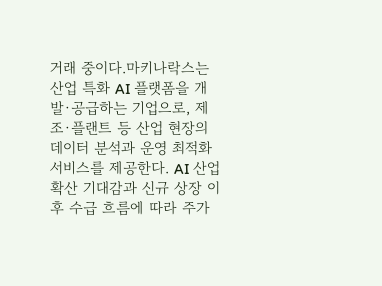거래 중이다.마키나락스는 산업 특화 AI 플랫폼을 개발·공급하는 기업으로, 제조·플랜트 등 산업 현장의 데이터 분석과 운영 최적화 서비스를 제공한다. AI 산업 확산 기대감과 신규 상장 이후 수급 흐름에 따라 주가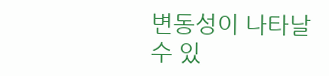변동성이 나타날 수 있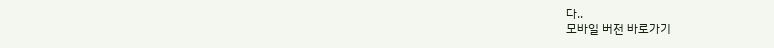다..
모바일 버전 바로가기